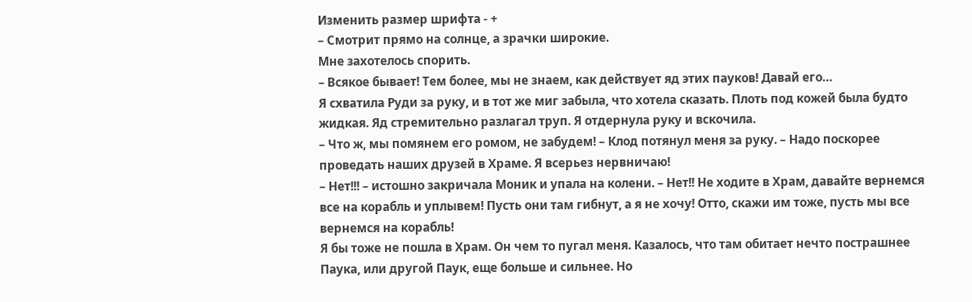Изменить размер шрифта - +
– Смотрит прямо на солнце, а зрачки широкие.
Мне захотелось спорить.
– Всякое бывает! Тем более, мы не знаем, как действует яд этих пауков! Давай его…
Я схватила Руди за руку, и в тот же миг забыла, что хотела сказать. Плоть под кожей была будто жидкая. Яд стремительно разлагал труп. Я отдернула руку и вскочила.
– Что ж, мы помянем его ромом, не забудем! – Клод потянул меня за руку. – Надо поскорее проведать наших друзей в Храме. Я всерьез нервничаю!
– Нет!!! – истошно закричала Моник и упала на колени. – Нет!! Не ходите в Храм, давайте вернемся все на корабль и уплывем! Пусть они там гибнут, а я не хочу! Отто, скажи им тоже, пусть мы все вернемся на корабль!
Я бы тоже не пошла в Храм. Он чем то пугал меня. Казалось, что там обитает нечто пострашнее Паука, или другой Паук, еще больше и сильнее. Но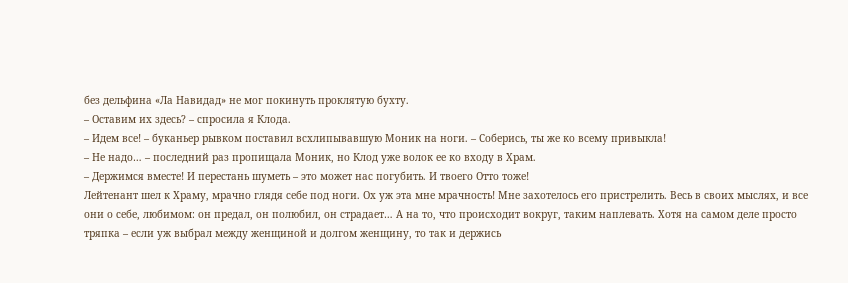без дельфина «Ла Навидад» не мог покинуть проклятую бухту.
– Оставим их здесь? – спросила я Клода.
– Идем все! – буканьер рывком поставил всхлипывавшую Моник на ноги. – Соберись, ты же ко всему привыкла!
– Не надо… – последний раз пропищала Моник, но Клод уже волок ее ко входу в Храм.
– Держимся вместе! И перестань шуметь – это может нас погубить. И твоего Отто тоже!
Лейтенант шел к Храму, мрачно глядя себе под ноги. Ох уж эта мне мрачность! Мне захотелось его пристрелить. Весь в своих мыслях, и все они о себе, любимом: он предал, он полюбил, он страдает… А на то, что происходит вокруг, таким наплевать. Хотя на самом деле просто тряпка – если уж выбрал между женщиной и долгом женщину, то так и держись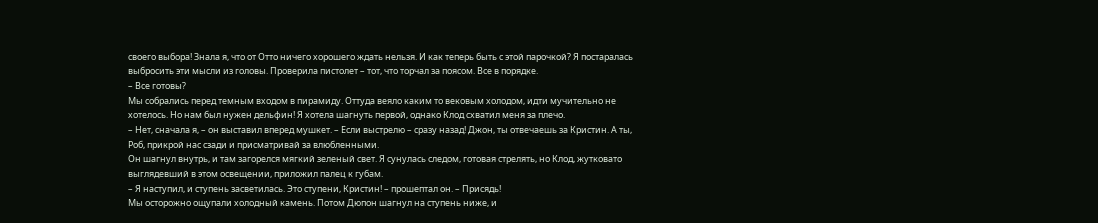своего выбора! Знала я, что от Отто ничего хорошего ждать нельзя. И как теперь быть с этой парочкой? Я постаралась выбросить эти мысли из головы. Проверила пистолет – тот, что торчал за поясом. Все в порядке.
– Все готовы?
Мы собрались перед темным входом в пирамиду. Оттуда веяло каким то вековым холодом, идти мучительно не хотелось. Но нам был нужен дельфин! Я хотела шагнуть первой, однако Клод схватил меня за плечо.
– Нет, сначала я, – он выставил вперед мушкет. – Если выстрелю – сразу назад! Джон, ты отвечаешь за Кристин. А ты, Роб, прикрой нас сзади и присматривай за влюбленными.
Он шагнул внутрь, и там загорелся мягкий зеленый свет. Я сунулась следом, готовая стрелять, но Клод, жутковато выглядевший в этом освещении, приложил палец к губам.
– Я наступил, и ступень засветилась. Это ступени, Кристин! – прошептал он. – Присядь!
Мы осторожно ощупали холодный камень. Потом Дюпон шагнул на ступень ниже, и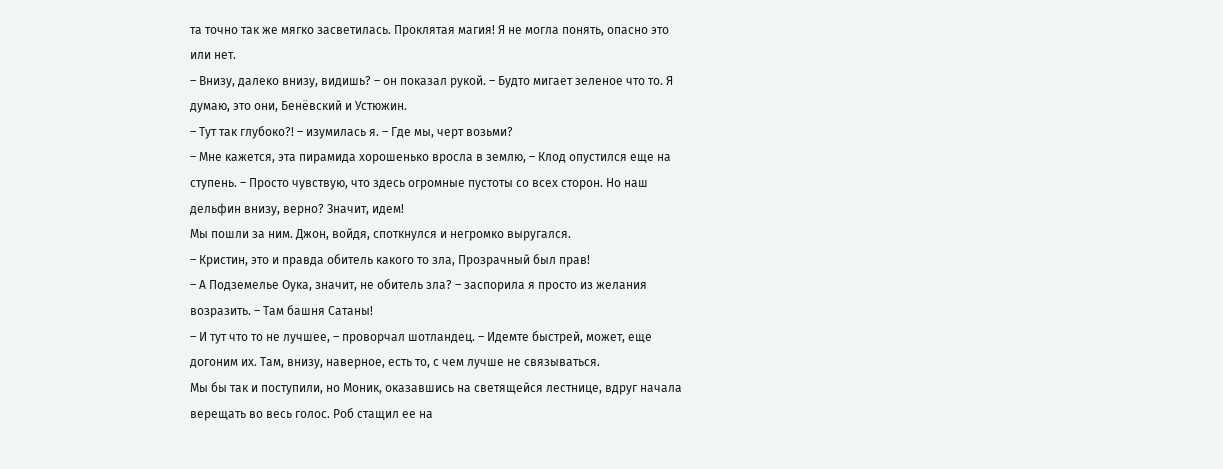та точно так же мягко засветилась. Проклятая магия! Я не могла понять, опасно это или нет.
– Внизу, далеко внизу, видишь? – он показал рукой. – Будто мигает зеленое что то. Я думаю, это они, Бенёвский и Устюжин.
– Тут так глубоко?! – изумилась я. – Где мы, черт возьми?
– Мне кажется, эта пирамида хорошенько вросла в землю, – Клод опустился еще на ступень. – Просто чувствую, что здесь огромные пустоты со всех сторон. Но наш дельфин внизу, верно? Значит, идем!
Мы пошли за ним. Джон, войдя, споткнулся и негромко выругался.
– Кристин, это и правда обитель какого то зла, Прозрачный был прав!
– А Подземелье Оука, значит, не обитель зла? – заспорила я просто из желания возразить. – Там башня Сатаны!
– И тут что то не лучшее, – проворчал шотландец. – Идемте быстрей, может, еще догоним их. Там, внизу, наверное, есть то, с чем лучше не связываться.
Мы бы так и поступили, но Моник, оказавшись на светящейся лестнице, вдруг начала верещать во весь голос. Роб стащил ее на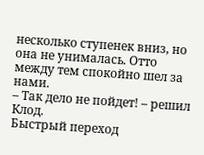несколько ступенек вниз, но она не унималась. Отто между тем спокойно шел за нами.
– Так дело не пойдет! – решил Клод.
Быстрый переход